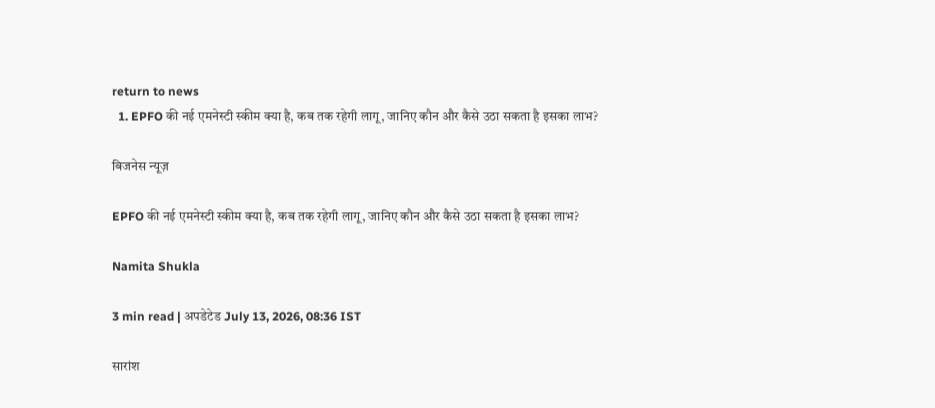return to news
  1. EPFO की नई एमनेस्टी स्कीम क्या है, कब तक रहेगी लागू, जानिए कौन और कैसे उठा सकता है इसका लाभ?

बिजनेस न्यूज़

EPFO की नई एमनेस्टी स्कीम क्या है, कब तक रहेगी लागू, जानिए कौन और कैसे उठा सकता है इसका लाभ?

Namita Shukla

3 min read | अपडेटेड July 13, 2026, 08:36 IST

सारांश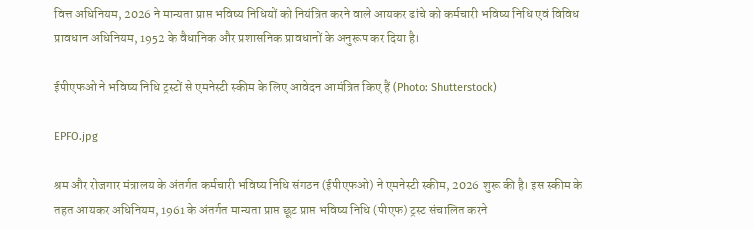वित्त अधिनियम, 2026 ने मान्यता प्राप्त भविष्य निधियों को नियंत्रित करने वाले आयकर ढांचे को कर्मचारी भविष्य निधि एवं विविध प्रावधान अधिनियम, 1952 के वैधानिक और प्रशासनिक प्रावधानों के अनुरूप कर दिया है।

ईपीएफओ ने भविष्य निधि ट्रस्टों से एमनेस्टी स्कीम के लिए आवेदन आमंत्रित किए हैं (Photo: Shutterstock)

EPFO.jpg

श्रम और रोजगार मंत्रालय के अंतर्गत कर्मचारी भविष्य निधि संगठन (ईपीएफओ) ने एमनेस्टी स्‍कीम, 2026 शुरू की है। इस स्कीम के तहत आयकर अधिनियम, 1961 के अंतर्गत मान्यता प्राप्त छूट प्राप्त भविष्य निधि (पीएफ) ट्रस्ट संचालित करने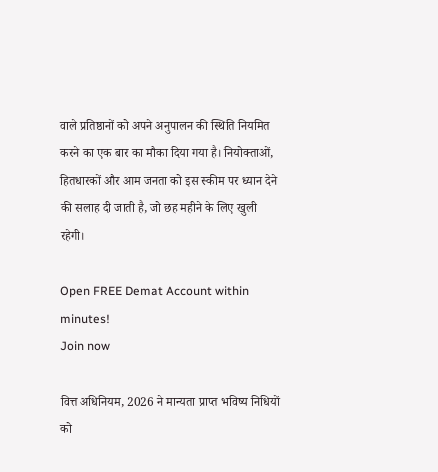वाले प्रतिष्ठानों को अपने अनुपालन की स्थिति नियमित करने का एक बार का मौका दिया गया है। नियोक्ताओं, हितधारकों और आम जनता को इस स्कीम पर ध्यान देने की सलाह दी जाती है, जो छह महीने के लिए खुली रहेगी।

Open FREE Demat Account within minutes!
Join now

वित्त अधिनियम, 2026 ने मान्यता प्राप्त भविष्य निधियों को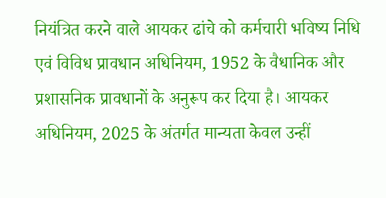नियंत्रित करने वाले आयकर ढांचे को कर्मचारी भविष्य निधि एवं विविध प्रावधान अधिनियम, 1952 के वैधानिक और प्रशासनिक प्रावधानों के अनुरूप कर दिया है। आयकर अधिनियम, 2025 के अंतर्गत मान्यता केवल उन्हीं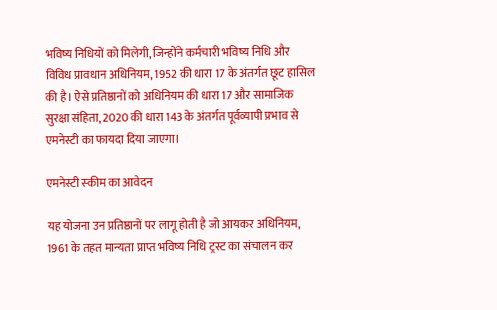भविष्य निधियों को मिलेगी, जिन्होंने कर्मचारी भविष्य निधि और विविध प्रावधान अधिनियम, 1952 की धारा 17 के अंतर्गत छूट हासिल की है। ऐसे प्रतिष्ठानों को अधिनियम की धारा 17 और सामाजिक सुरक्षा संहिता, 2020 की धारा 143 के अंतर्गत पूर्वव्यापी प्रभाव से एमनेस्टी का फायदा दिया जाएगा।

एमनेस्टी स्‍कीम का आवेदन

यह योजना उन प्रतिष्ठानों पर लागू होती है जो आयकर अधिनियम, 1961 के तहत मान्यता प्राप्त भविष्य निधि ट्रस्ट का संचालन कर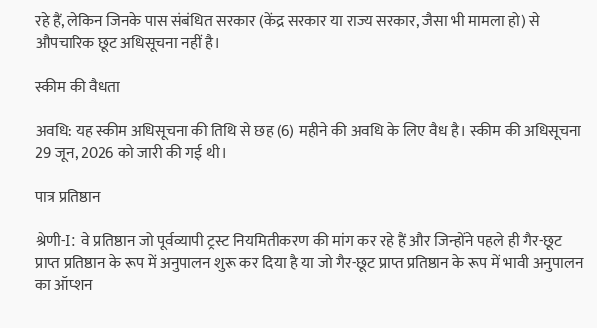रहे हैं, लेकिन जिनके पास संबंधित सरकार (केंद्र सरकार या राज्य सरकार, जैसा भी मामला हो) से औपचारिक छूट अधिसूचना नहीं है।

स्कीम की वैधता

अवधि: यह स्कीम अधिसूचना की तिथि से छह (6) महीने की अवधि के लिए वैध है। स्कीम की अधिसूचना 29 जून, 2026 को जारी की गई थी।

पात्र प्रतिष्ठान

श्रेणी-I: वे प्रतिष्ठान जो पूर्वव्यापी ट्रस्ट नियमितीकरण की मांग कर रहे हैं और जिन्होंने पहले ही गैर-छूट प्राप्त प्रतिष्ठान के रूप में अनुपालन शुरू कर दिया है या जो गैर-छूट प्राप्त प्रतिष्ठान के रूप में भावी अनुपालन का ऑप्शन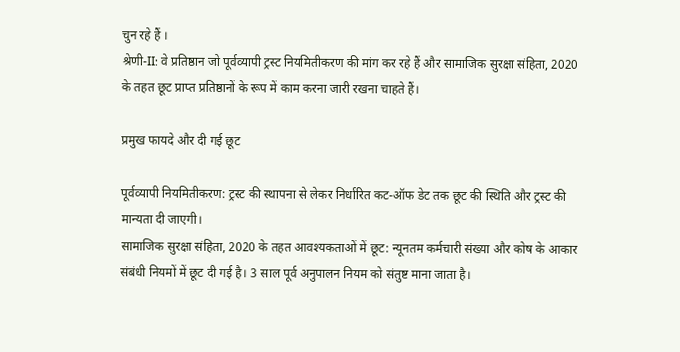चुन रहे हैं ।
श्रेणी-II: वे प्रतिष्ठान जो पूर्वव्यापी ट्रस्ट नियमितीकरण की मांग कर रहे हैं और सामाजिक सुरक्षा संहिता, 2020 के तहत छूट प्राप्त प्रतिष्ठानों के रूप में काम करना जारी रखना चाहते हैं।

प्रमुख फायदे और दी गई छूट

पूर्वव्यापी नियमितीकरण: ट्रस्ट की स्थापना से लेकर निर्धारित कट-ऑफ डेट तक छूट की स्थिति और ट्रस्ट की मान्यता दी जाएगी।
सामाजिक सुरक्षा संहिता, 2020 के तहत आवश्यकताओं में छूट: न्यूनतम कर्मचारी संख्या और कोष के आकार संबंधी नियमों में छूट दी गई है। 3 साल पूर्व अनुपालन नियम को संतुष्ट माना जाता है।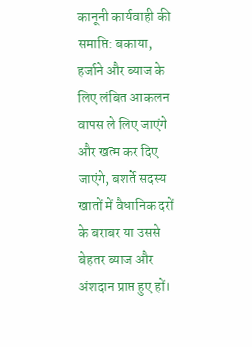कानूनी कार्यवाही की समाप्ति: बकाया, हर्जाने और ब्याज के लिए लंबित आकलन वापस ले लिए जाएंगे और खत्म कर दिए जाएंगे, बशर्ते सदस्य खातों में वैधानिक दरों के बराबर या उससे बेहतर ब्याज और अंशदान प्राप्त हुए हों।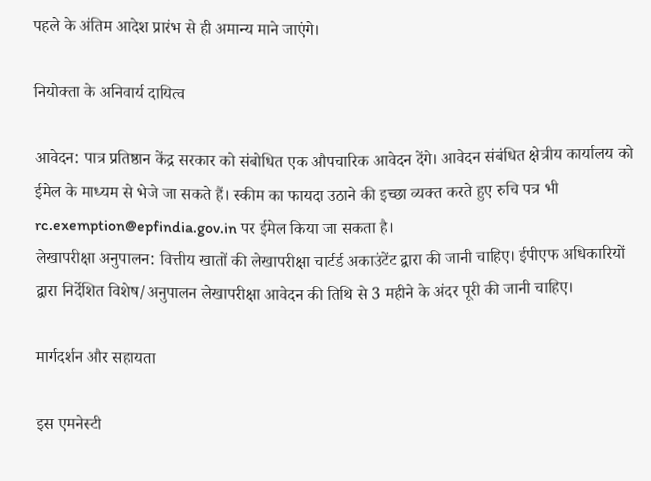पहले के अंतिम आदेश प्रारंभ से ही अमान्य माने जाएंगे।

नियोक्ता के अनिवार्य दायित्व

आवेदन: पात्र प्रतिष्ठान केंद्र सरकार को संबोधित एक औपचारिक आवेदन देंगे। आवेदन संबंधित क्षेत्रीय कार्यालय को ईमेल के माध्यम से भेजे जा सकते हैं। स्कीम का फायदा उठाने की इच्छा व्यक्त करते हुए रुचि पत्र भी rc.exemption@epfindia.gov.in पर ईमेल किया जा सकता है।
लेखापरीक्षा अनुपालन: वित्तीय खातों की लेखापरीक्षा चार्टर्ड अकाउंटेंट द्वारा की जानी चाहिए। ईपीएफ अधिकारियों द्वारा निर्देशित विशेष/अनुपालन लेखापरीक्षा आवेदन की तिथि से 3 महीने के अंदर पूरी की जानी चाहिए।

मार्गदर्शन और सहायता

इस एमनेस्टी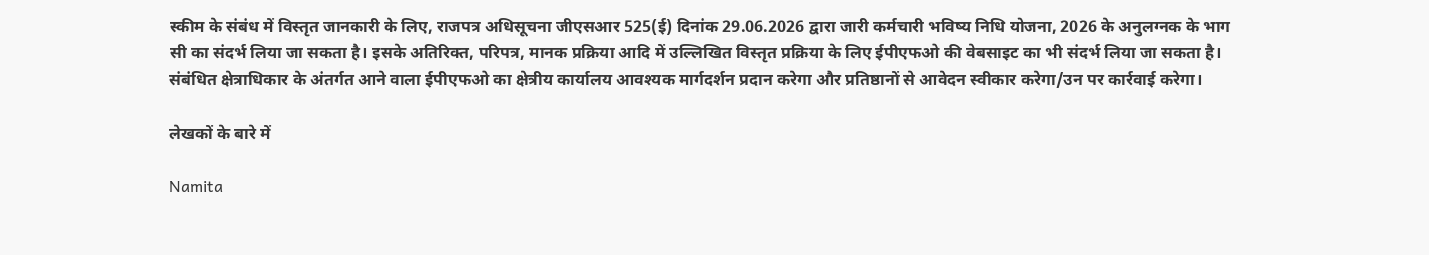स्‍कीम के संबंध में विस्तृत जानकारी के लिए, राजपत्र अधिसूचना जीएसआर 525(ई) दिनांक 29.06.2026 द्वारा जारी कर्मचारी भविष्य निधि योजना, 2026 के अनुलग्नक के भाग सी का संदर्भ लिया जा सकता है। इसके अतिरिक्त, परिपत्र, मानक प्रक्रिया आदि में उल्लिखित विस्तृत प्रक्रिया के लिए ईपीएफओ की वेबसाइट का भी संदर्भ लिया जा सकता है। संबंधित क्षेत्राधिकार के अंतर्गत आने वाला ईपीएफओ का क्षेत्रीय कार्यालय आवश्यक मार्गदर्शन प्रदान करेगा और प्रतिष्ठानों से आवेदन स्वीकार करेगा/उन पर कार्रवाई करेगा।

लेखकों के बारे में

Namita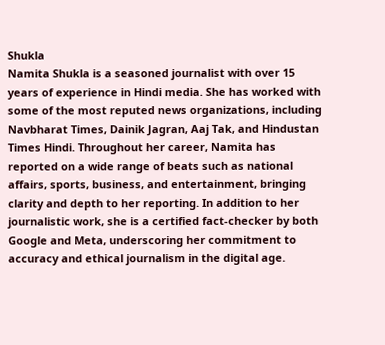Shukla
Namita Shukla is a seasoned journalist with over 15 years of experience in Hindi media. She has worked with some of the most reputed news organizations, including Navbharat Times, Dainik Jagran, Aaj Tak, and Hindustan Times Hindi. Throughout her career, Namita has reported on a wide range of beats such as national affairs, sports, business, and entertainment, bringing clarity and depth to her reporting. In addition to her journalistic work, she is a certified fact-checker by both Google and Meta, underscoring her commitment to accuracy and ethical journalism in the digital age.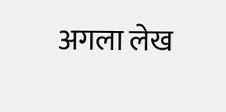अगला लेख